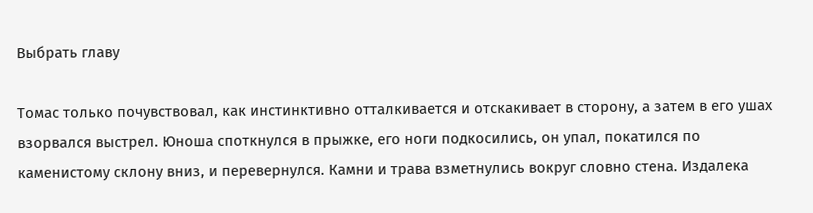Выбрать главу

Томас только почувствовал, как инстинктивно отталкивается и отскакивает в сторону, а затем в его ушах взорвался выстрел. Юноша споткнулся в прыжке, его ноги подкосились, он упал, покатился по каменистому склону вниз, и перевернулся. Камни и трава взметнулись вокруг словно стена. Издалека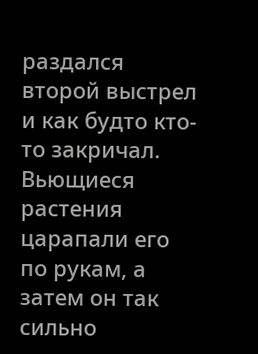раздался второй выстрел и как будто кто-то закричал. Вьющиеся растения царапали его по рукам, а затем он так сильно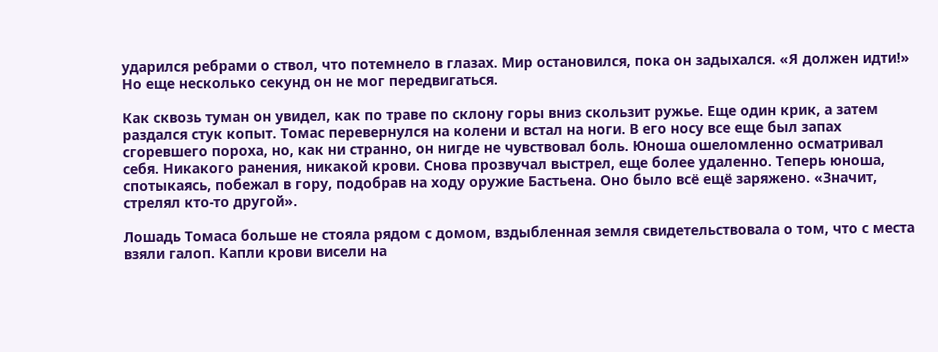ударился ребрами о ствол, что потемнело в глазах. Мир остановился, пока он задыхался. «Я должен идти!» Но еще несколько секунд он не мог передвигаться.

Как сквозь туман он увидел, как по траве по склону горы вниз скользит ружье. Еще один крик, а затем раздался стук копыт. Томас перевернулся на колени и встал на ноги. В его носу все еще был запах сгоревшего пороха, но, как ни странно, он нигде не чувствовал боль. Юноша ошеломленно осматривал себя. Никакого ранения, никакой крови. Снова прозвучал выстрел, еще более удаленно. Теперь юноша, спотыкаясь, побежал в гору, подобрав на ходу оружие Бастьена. Оно было всё ещё заряжено. «Значит, стрелял кто-то другой».

Лошадь Томаса больше не стояла рядом с домом, вздыбленная земля свидетельствовала о том, что с места взяли галоп. Капли крови висели на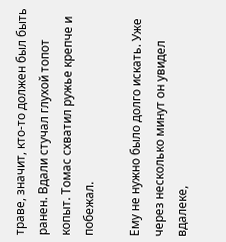траве, значит, кто-то должен был быть ранен. Вдали стучал глухой топот копыт. Томас схватил ружье крепче и побежал.

Ему не нужно было долго искать. Уже через несколько минут он увидел вдалеке,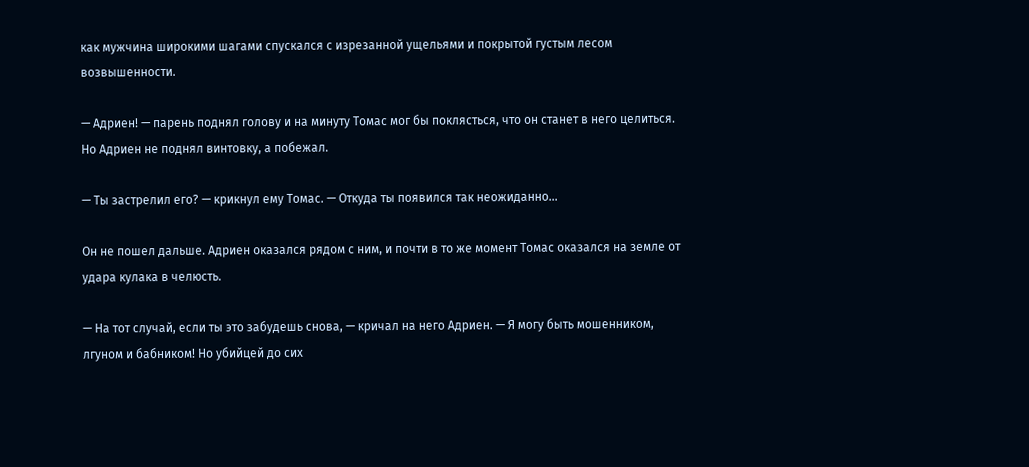как мужчина широкими шагами спускался с изрезанной ущельями и покрытой густым лесом возвышенности.

— Адриен! — парень поднял голову и на минуту Томас мог бы поклясться, что он станет в него целиться. Но Адриен не поднял винтовку, а побежал.

— Ты застрелил его? — крикнул ему Томас. — Откуда ты появился так неожиданно…

Он не пошел дальше. Адриен оказался рядом с ним, и почти в то же момент Томас оказался на земле от удара кулака в челюсть.

— На тот случай, если ты это забудешь снова, — кричал на него Адриен. — Я могу быть мошенником, лгуном и бабником! Но убийцей до сих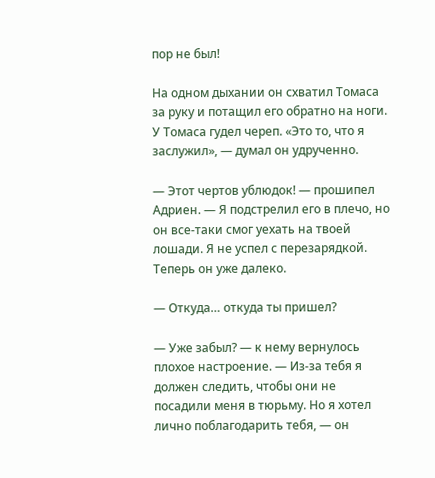пор не был!

На одном дыхании он схватил Томаса за руку и потащил его обратно на ноги. У Томаса гудел череп. «Это то, что я заслужил», — думал он удрученно.

— Этот чертов ублюдок! — прошипел Адриен. — Я подстрелил его в плечо, но он все-таки смог уехать на твоей лошади. Я не успел с перезарядкой. Теперь он уже далеко.

— Откуда… откуда ты пришел?

— Уже забыл? — к нему вернулось плохое настроение. — Из-за тебя я должен следить, чтобы они не посадили меня в тюрьму. Но я хотел лично поблагодарить тебя, — он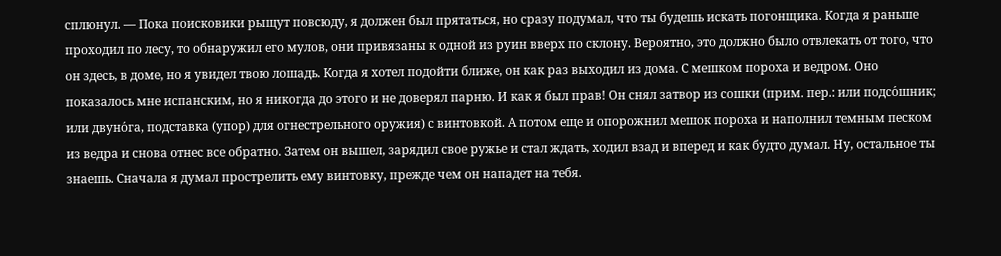сплюнул. — Пока поисковики рыщут повсюду, я должен был прятаться, но сразу подумал, что ты будешь искать погонщика. Когда я раньше проходил по лесу, то обнаружил его мулов, они привязаны к одной из руин вверх по склону. Вероятно, это должно было отвлекать от того, что он здесь, в доме, но я увидел твою лошадь. Когда я хотел подойти ближе, он как раз выходил из дома. С мешком пороха и ведром. Оно показалось мне испанским, но я никогда до этого и не доверял парню. И как я был прав! Он снял затвор из сошки (прим. пер.: или подсо́шник; или двуно́га, подставка (упор) для огнестрельного оружия) с винтовкой. А потом еще и опорожнил мешок пороха и наполнил темным песком из ведра и снова отнес все обратно. Затем он вышел, зарядил свое ружье и стал ждать, ходил взад и вперед и как будто думал. Ну, остальное ты знаешь. Сначала я думал прострелить ему винтовку, прежде чем он нападет на тебя.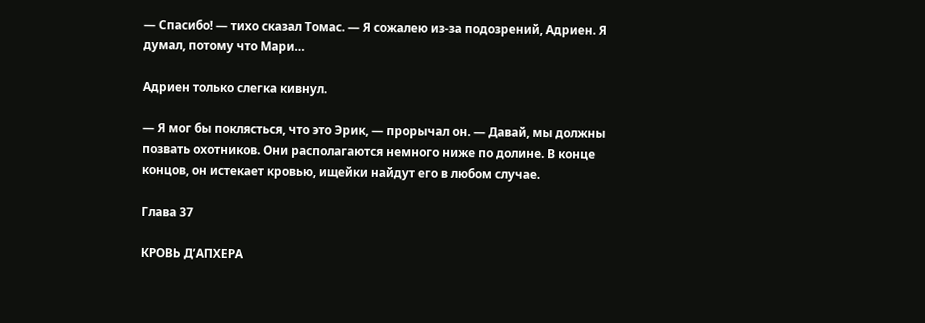— Спасибо! — тихо сказал Томас. — Я сожалею из-за подозрений, Адриен. Я думал, потому что Мари…

Адриен только слегка кивнул.

— Я мог бы поклясться, что это Эрик, — прорычал он. — Давай, мы должны позвать охотников. Они располагаются немного ниже по долине. В конце концов, он истекает кровью, ищейки найдут его в любом случае.

Глава 37

КРОВЬ Д’АПХЕРА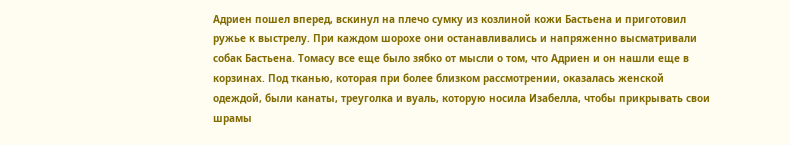Адриен пошел вперед, вскинул на плечо сумку из козлиной кожи Бастьена и приготовил ружье к выстрелу. При каждом шорохе они останавливались и напряженно высматривали собак Бастьена. Томасу все еще было зябко от мысли о том, что Адриен и он нашли еще в корзинах. Под тканью, которая при более близком рассмотрении, оказалась женской одеждой, были канаты, треуголка и вуаль, которую носила Изабелла, чтобы прикрывать свои шрамы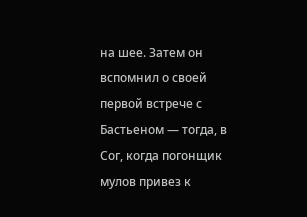на шее. Затем он вспомнил о своей первой встрече с Бастьеном — тогда, в Сог, когда погонщик мулов привез к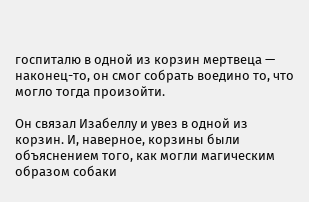госпиталю в одной из корзин мертвеца — наконец-то, он смог собрать воедино то, что могло тогда произойти.

Он связал Изабеллу и увез в одной из корзин. И, наверное, корзины были объяснением того, как могли магическим образом собаки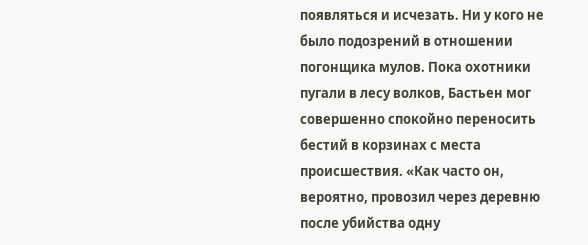появляться и исчезать. Ни у кого не было подозрений в отношении погонщика мулов. Пока охотники пугали в лесу волков, Бастьен мог совершенно спокойно переносить бестий в корзинах с места происшествия. «Как часто он, вероятно, провозил через деревню после убийства одну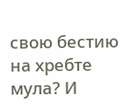свою бестию на хребте мула? И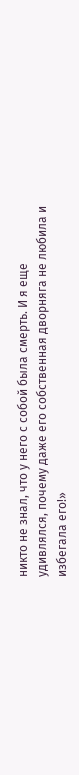никто не знал, что у него с собой была смерть. И я еще удивлялся, почему даже его собственная дворняга не любила и избегала его!»